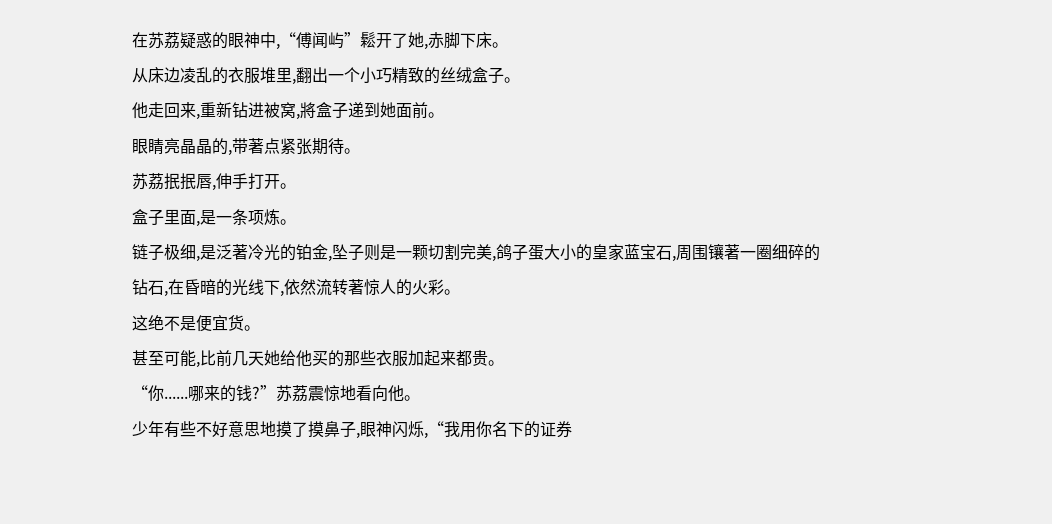在苏荔疑惑的眼神中,“傅闻屿”鬆开了她,赤脚下床。
从床边凌乱的衣服堆里,翻出一个小巧精致的丝绒盒子。
他走回来,重新钻进被窝,將盒子递到她面前。
眼睛亮晶晶的,带著点紧张期待。
苏荔抿抿唇,伸手打开。
盒子里面,是一条项炼。
链子极细,是泛著冷光的铂金,坠子则是一颗切割完美,鸽子蛋大小的皇家蓝宝石,周围镶著一圈细碎的钻石,在昏暗的光线下,依然流转著惊人的火彩。
这绝不是便宜货。
甚至可能,比前几天她给他买的那些衣服加起来都贵。
“你......哪来的钱?”苏荔震惊地看向他。
少年有些不好意思地摸了摸鼻子,眼神闪烁,“我用你名下的证券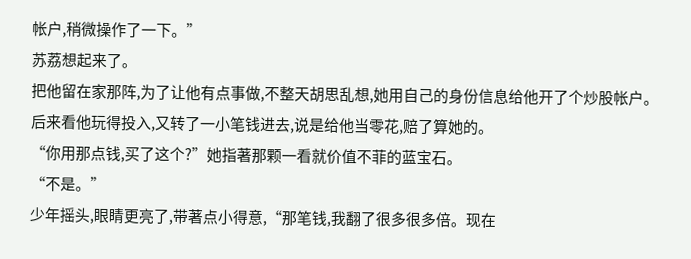帐户,稍微操作了一下。”
苏荔想起来了。
把他留在家那阵,为了让他有点事做,不整天胡思乱想,她用自己的身份信息给他开了个炒股帐户。
后来看他玩得投入,又转了一小笔钱进去,说是给他当零花,赔了算她的。
“你用那点钱,买了这个?”她指著那颗一看就价值不菲的蓝宝石。
“不是。”
少年摇头,眼睛更亮了,带著点小得意,“那笔钱,我翻了很多很多倍。现在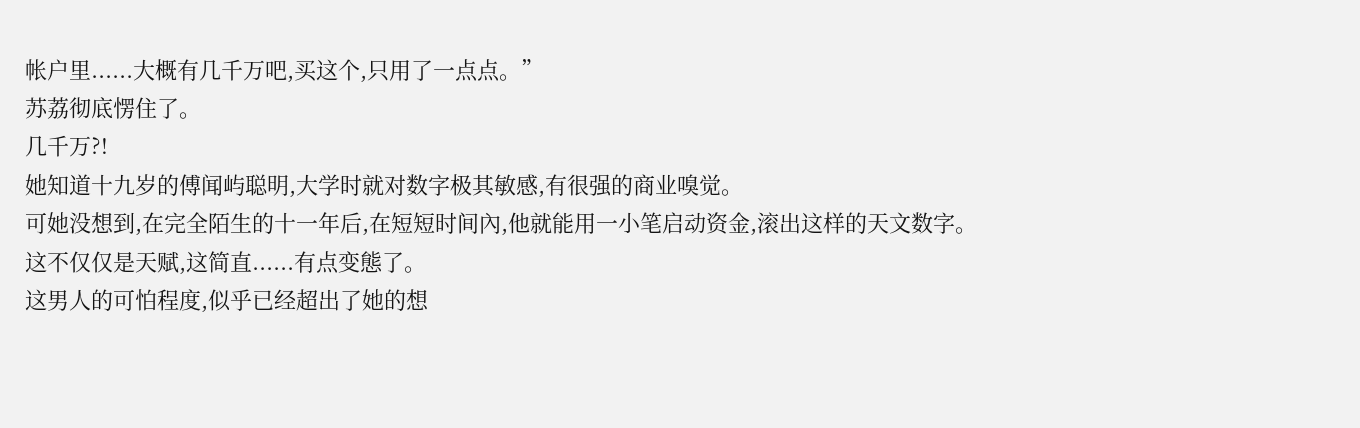帐户里......大概有几千万吧,买这个,只用了一点点。”
苏荔彻底愣住了。
几千万?!
她知道十九岁的傅闻屿聪明,大学时就对数字极其敏感,有很强的商业嗅觉。
可她没想到,在完全陌生的十一年后,在短短时间內,他就能用一小笔启动资金,滚出这样的天文数字。
这不仅仅是天赋,这简直......有点变態了。
这男人的可怕程度,似乎已经超出了她的想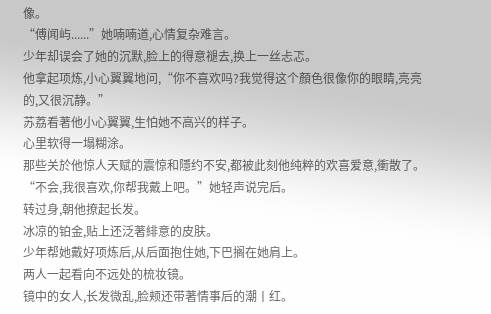像。
“傅闻屿......”她喃喃道,心情复杂难言。
少年却误会了她的沉默,脸上的得意褪去,换上一丝忐忑。
他拿起项炼,小心翼翼地问,“你不喜欢吗?我觉得这个顏色很像你的眼睛,亮亮的,又很沉静。”
苏荔看著他小心翼翼,生怕她不高兴的样子。
心里软得一塌糊涂。
那些关於他惊人天赋的震惊和隱约不安,都被此刻他纯粹的欢喜爱意,衝散了。
“不会,我很喜欢,你帮我戴上吧。”她轻声说完后。
转过身,朝他撩起长发。
冰凉的铂金,贴上还泛著緋意的皮肤。
少年帮她戴好项炼后,从后面抱住她,下巴搁在她肩上。
两人一起看向不远处的梳妆镜。
镜中的女人,长发微乱,脸颊还带著情事后的潮丨红。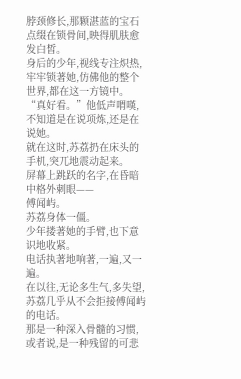脖颈修长,那颗湛蓝的宝石点缀在锁骨间,映得肌肤愈发白皙。
身后的少年,视线专注炽热,牢牢锁著她,仿佛他的整个世界,都在这一方镜中。
“真好看。”他低声喟嘆,不知道是在说项炼,还是在说她。
就在这时,苏荔扔在床头的手机,突兀地震动起来。
屏幕上跳跃的名字,在昏暗中格外刺眼——
傅闻屿。
苏荔身体一僵。
少年搂著她的手臂,也下意识地收紧。
电话执著地响著,一遍,又一遍。
在以往,无论多生气,多失望,苏荔几乎从不会拒接傅闻屿的电话。
那是一种深入骨髓的习惯,或者说,是一种残留的可悲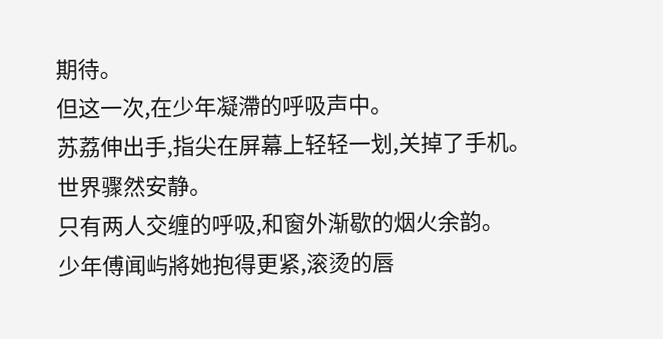期待。
但这一次,在少年凝滯的呼吸声中。
苏荔伸出手,指尖在屏幕上轻轻一划,关掉了手机。
世界骤然安静。
只有两人交缠的呼吸,和窗外渐歇的烟火余韵。
少年傅闻屿將她抱得更紧,滚烫的唇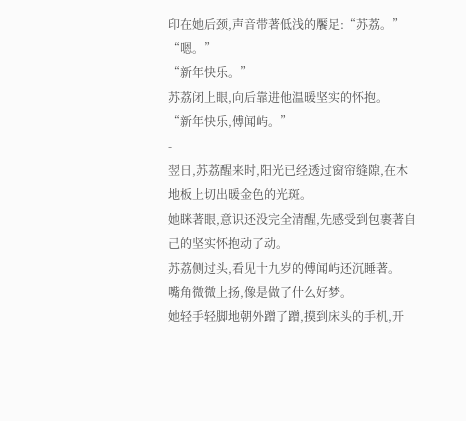印在她后颈,声音带著低浅的饜足:“苏荔。”
“嗯。”
“新年快乐。”
苏荔闭上眼,向后靠进他温暖坚实的怀抱。
“新年快乐,傅闻屿。”
-
翌日,苏荔醒来时,阳光已经透过窗帘缝隙,在木地板上切出暖金色的光斑。
她眯著眼,意识还没完全清醒,先感受到包裹著自己的坚实怀抱动了动。
苏荔侧过头,看见十九岁的傅闻屿还沉睡著。
嘴角微微上扬,像是做了什么好梦。
她轻手轻脚地朝外蹭了蹭,摸到床头的手机,开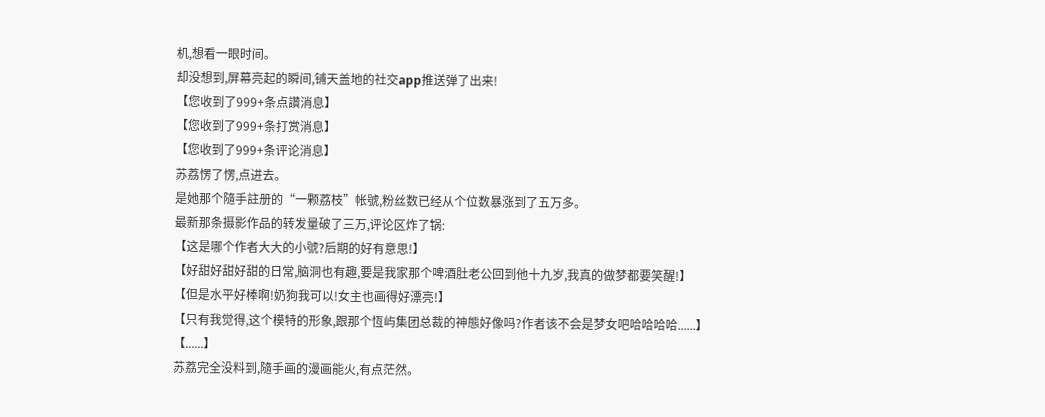机,想看一眼时间。
却没想到,屏幕亮起的瞬间,铺天盖地的社交app推送弹了出来!
【您收到了999+条点讚消息】
【您收到了999+条打赏消息】
【您收到了999+条评论消息】
苏荔愣了愣,点进去。
是她那个隨手註册的“一颗荔枝”帐號,粉丝数已经从个位数暴涨到了五万多。
最新那条摄影作品的转发量破了三万,评论区炸了锅:
【这是哪个作者大大的小號?后期的好有意思!】
【好甜好甜好甜的日常,脑洞也有趣,要是我家那个啤酒肚老公回到他十九岁,我真的做梦都要笑醒!】
【但是水平好棒啊!奶狗我可以!女主也画得好漂亮!】
【只有我觉得,这个模特的形象,跟那个恆屿集团总裁的神態好像吗?作者该不会是梦女吧哈哈哈哈......】
【......】
苏荔完全没料到,隨手画的漫画能火,有点茫然。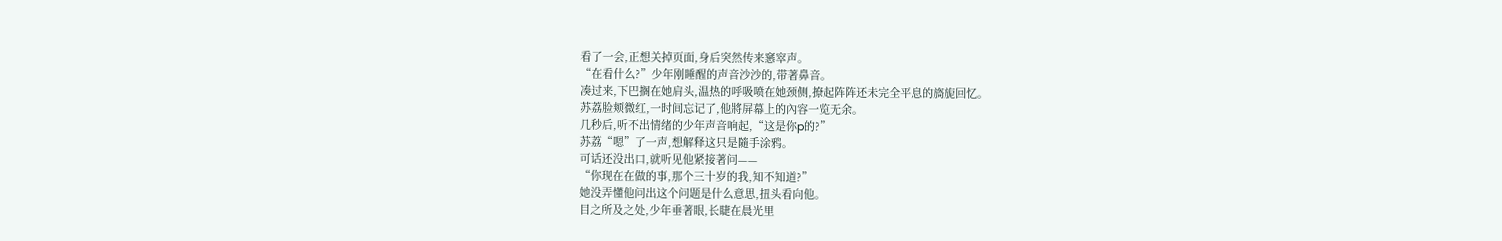看了一会,正想关掉页面,身后突然传来窸窣声。
“在看什么?”少年刚睡醒的声音沙沙的,带著鼻音。
凑过来,下巴搁在她肩头,温热的呼吸喷在她颈侧,撩起阵阵还未完全平息的旖旎回忆。
苏荔脸颊微红,一时间忘记了,他將屏幕上的內容一览无余。
几秒后,听不出情绪的少年声音响起,“这是你p的?”
苏荔“嗯”了一声,想解释这只是隨手涂鸦。
可话还没出口,就听见他紧接著问——
“你现在在做的事,那个三十岁的我,知不知道?”
她没弄懂他问出这个问题是什么意思,扭头看向他。
目之所及之处,少年垂著眼,长睫在晨光里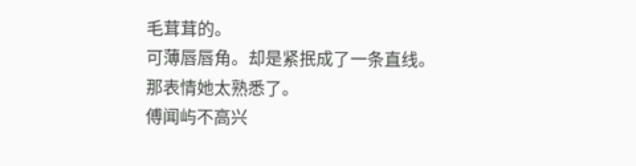毛茸茸的。
可薄唇唇角。却是紧抿成了一条直线。
那表情她太熟悉了。
傅闻屿不高兴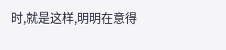时,就是这样,明明在意得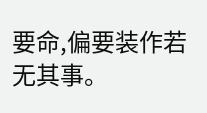要命,偏要装作若无其事。